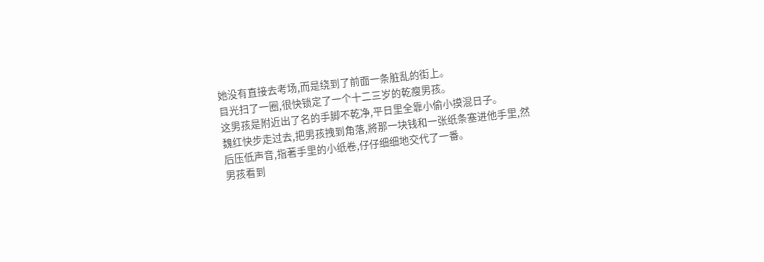她没有直接去考场,而是绕到了前面一条脏乱的街上。
目光扫了一圈,很快锁定了一个十二三岁的乾瘦男孩。
这男孩是附近出了名的手脚不乾净,平日里全靠小偷小摸混日子。
魏红快步走过去,把男孩拽到角落,將那一块钱和一张纸条塞进他手里,然后压低声音,指著手里的小纸卷,仔仔细细地交代了一番。
男孩看到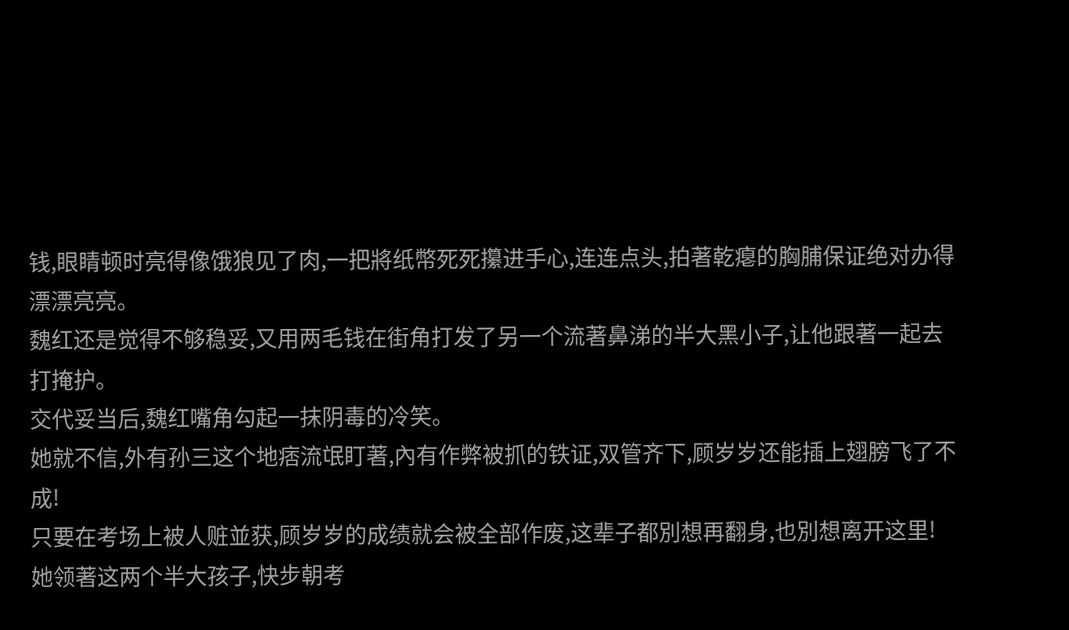钱,眼睛顿时亮得像饿狼见了肉,一把將纸幣死死攥进手心,连连点头,拍著乾瘪的胸脯保证绝对办得漂漂亮亮。
魏红还是觉得不够稳妥,又用两毛钱在街角打发了另一个流著鼻涕的半大黑小子,让他跟著一起去打掩护。
交代妥当后,魏红嘴角勾起一抹阴毒的冷笑。
她就不信,外有孙三这个地痞流氓盯著,內有作弊被抓的铁证,双管齐下,顾岁岁还能插上翅膀飞了不成!
只要在考场上被人赃並获,顾岁岁的成绩就会被全部作废,这辈子都別想再翻身,也別想离开这里!
她领著这两个半大孩子,快步朝考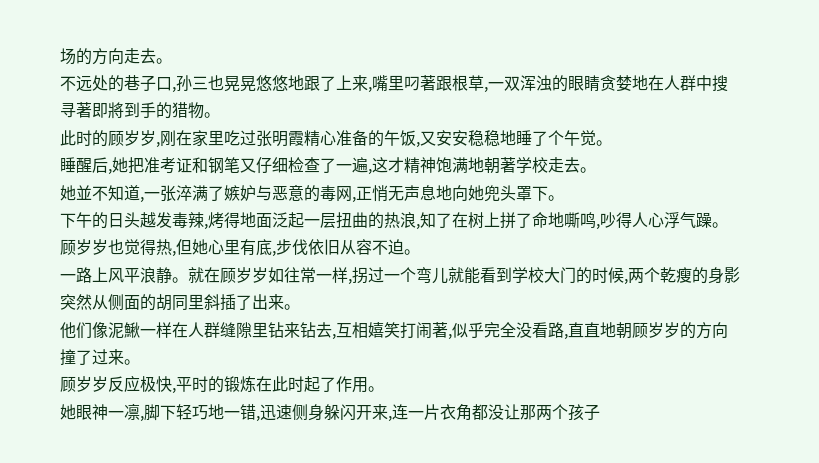场的方向走去。
不远处的巷子口,孙三也晃晃悠悠地跟了上来,嘴里叼著跟根草,一双浑浊的眼睛贪婪地在人群中搜寻著即將到手的猎物。
此时的顾岁岁,刚在家里吃过张明霞精心准备的午饭,又安安稳稳地睡了个午觉。
睡醒后,她把准考证和钢笔又仔细检查了一遍,这才精神饱满地朝著学校走去。
她並不知道,一张淬满了嫉妒与恶意的毒网,正悄无声息地向她兜头罩下。
下午的日头越发毒辣,烤得地面泛起一层扭曲的热浪,知了在树上拼了命地嘶鸣,吵得人心浮气躁。
顾岁岁也觉得热,但她心里有底,步伐依旧从容不迫。
一路上风平浪静。就在顾岁岁如往常一样,拐过一个弯儿就能看到学校大门的时候,两个乾瘦的身影突然从侧面的胡同里斜插了出来。
他们像泥鰍一样在人群缝隙里钻来钻去,互相嬉笑打闹著,似乎完全没看路,直直地朝顾岁岁的方向撞了过来。
顾岁岁反应极快,平时的锻炼在此时起了作用。
她眼神一凛,脚下轻巧地一错,迅速侧身躲闪开来,连一片衣角都没让那两个孩子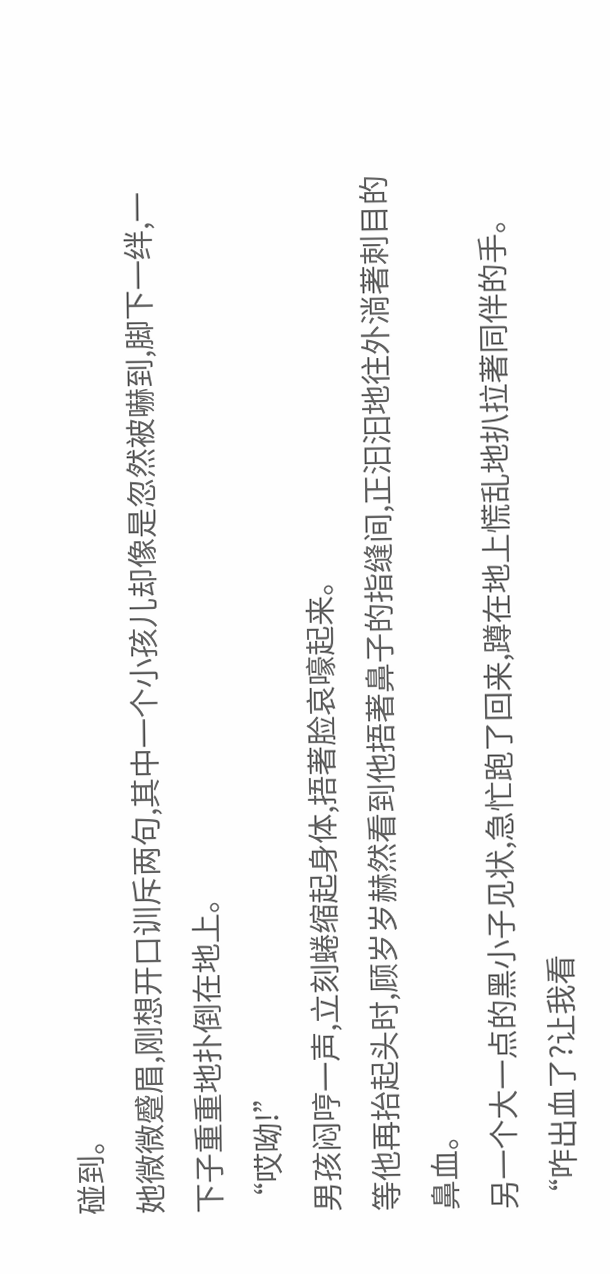碰到。
她微微蹙眉,刚想开口训斥两句,其中一个小孩儿却像是忽然被嚇到,脚下一绊,一下子重重地扑倒在地上。
“哎呦!”
男孩闷哼一声,立刻蜷缩起身体,捂著脸哀嚎起来。
等他再抬起头时,顾岁岁赫然看到他捂著鼻子的指缝间,正汩汩地往外淌著刺目的鼻血。
另一个大一点的黑小子见状,急忙跑了回来,蹲在地上慌乱地扒拉著同伴的手。
“咋出血了?让我看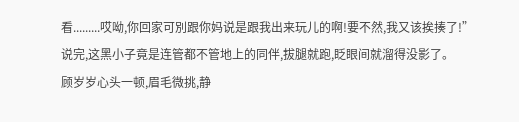看.........哎呦,你回家可別跟你妈说是跟我出来玩儿的啊!要不然,我又该挨揍了!”
说完,这黑小子竟是连管都不管地上的同伴,拔腿就跑,眨眼间就溜得没影了。
顾岁岁心头一顿,眉毛微挑,静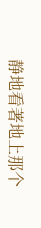静地看著地上那个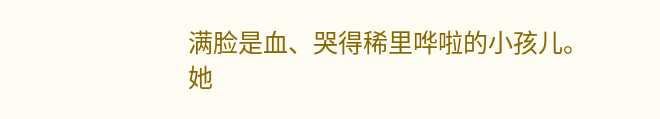满脸是血、哭得稀里哗啦的小孩儿。
她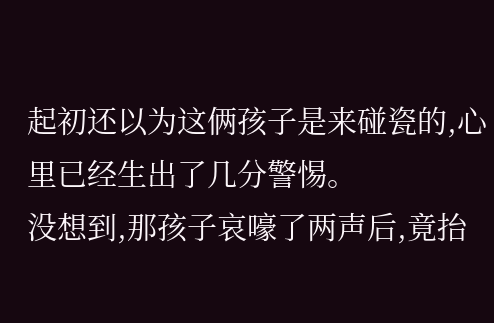起初还以为这俩孩子是来碰瓷的,心里已经生出了几分警惕。
没想到,那孩子哀嚎了两声后,竟抬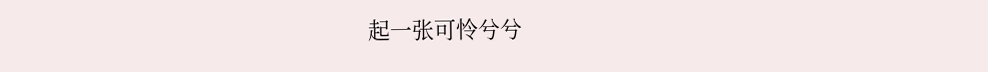起一张可怜兮兮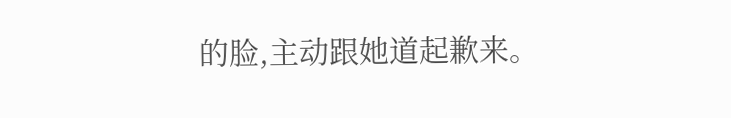的脸,主动跟她道起歉来。